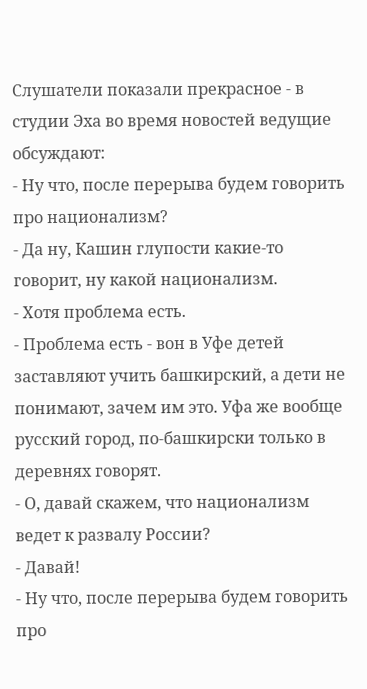Слушатели показали прекрасное - в студии Эха во время новостей ведущие обсуждают:
- Ну что, после перерыва будем говорить про национализм?
- Да ну, Кашин глупости какие-то говорит, ну какой национализм.
- Хотя проблема есть.
- Проблема есть - вон в Уфе детей заставляют учить башкирский, а дети не понимают, зачем им это. Уфа же вообще русский город, по-башкирски только в деревнях говорят.
- О, давай скажем, что национализм ведет к развалу России?
- Давай!
- Ну что, после перерыва будем говорить про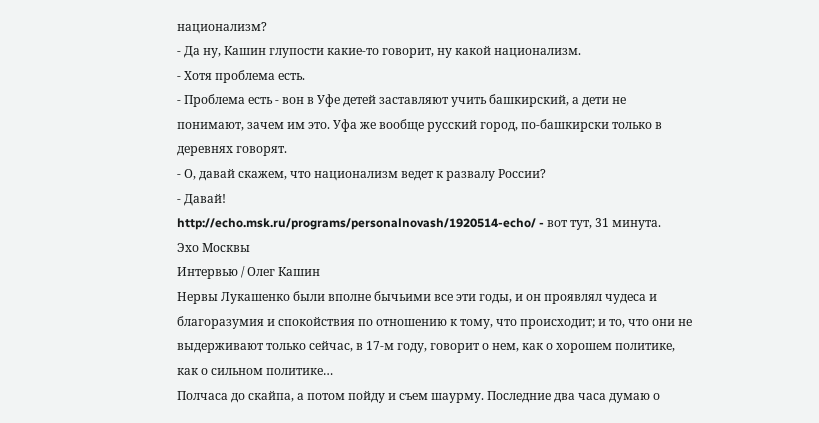национализм?
- Да ну, Кашин глупости какие-то говорит, ну какой национализм.
- Хотя проблема есть.
- Проблема есть - вон в Уфе детей заставляют учить башкирский, а дети не понимают, зачем им это. Уфа же вообще русский город, по-башкирски только в деревнях говорят.
- О, давай скажем, что национализм ведет к развалу России?
- Давай!
http://echo.msk.ru/programs/personalnovash/1920514-echo/ - вот тут, 31 минута.
Эхо Москвы
Интервью / Олег Кашин
Нервы Лукашенко были вполне бычьими все эти годы, и он проявлял чудеса и благоразумия и спокойствия по отношению к тому, что происходит; и то, что они не выдерживают только сейчас, в 17-м году, говорит о нем, как о хорошем политике, как о сильном политике…
Полчаса до скайпа, а потом пойду и съем шаурму. Последние два часа думаю о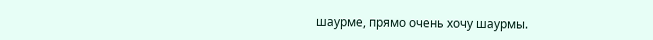шаурме, прямо очень хочу шаурмы.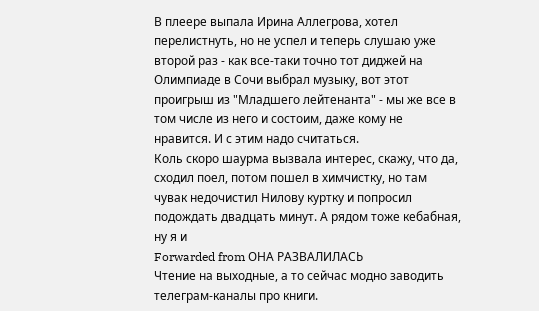В плеере выпала Ирина Аллегрова, хотел перелистнуть, но не успел и теперь слушаю уже второй раз - как все-таки точно тот диджей на Олимпиаде в Сочи выбрал музыку, вот этот проигрыш из "Младшего лейтенанта" - мы же все в том числе из него и состоим, даже кому не нравится. И с этим надо считаться.
Коль скоро шаурма вызвала интерес, скажу, что да, сходил поел, потом пошел в химчистку, но там чувак недочистил Нилову куртку и попросил подождать двадцать минут. А рядом тоже кебабная, ну я и
Forwarded from ОНА РАЗВАЛИЛАСЬ
Чтение на выходные, а то сейчас модно заводить телеграм-каналы про книги.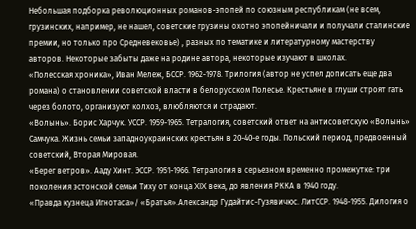Небольшая подборка революционных романов-эпопей по союзным республикам (не всем, грузинских, например, не нашел, советские грузины охотно эпопейничали и получали сталинские премии, но только про Средневековье) , разных по тематике и литературному мастерству авторов. Некоторые забыты даже на родине автора, некоторые изучают в школах.
«Полесская хроника», Иван Мележ, БССР. 1962-1978. Трилогия (автор не успел дописать еще два романа) о становлении советской власти в белорусском Полесье. Крестьяне в глуши строят гать через болото, организуют колхоз, влюбляются и страдают.
«Волынь». Борис Харчук. УССР. 1959-1965. Тетралогия, советский ответ на антисоветскую «Волынь» Самчука. Жизнь семьи западноукраинских крестьян в 20-40-е годы. Польский период, предвоенный советский, Вторая Мировая.
«Берег ветров». Ааду Хинт. ЭССР. 1951-1966. Тетралогия в серьезном временно промежутке: три поколения эстонской семьи Тиху от конца XIX века, до явления РККА в 1940 году.
«Правда кузнеца Игнотаса»/ «Братья».Александр Гудайтис-Гузявичюс. ЛитССР. 1948-1955. Дилогия о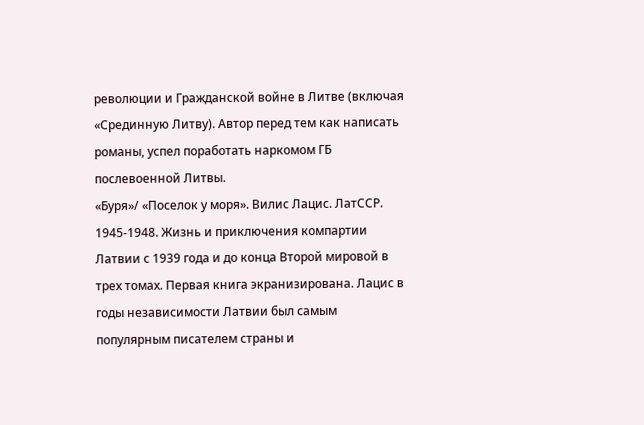революции и Гражданской войне в Литве (включая «Срединную Литву). Автор перед тем как написать романы, успел поработать наркомом ГБ послевоенной Литвы.
«Буря»/ «Поселок у моря». Вилис Лацис. ЛатССР. 1945-1948. Жизнь и приключения компартии Латвии с 1939 года и до конца Второй мировой в трех томах. Первая книга экранизирована. Лацис в годы независимости Латвии был самым популярным писателем страны и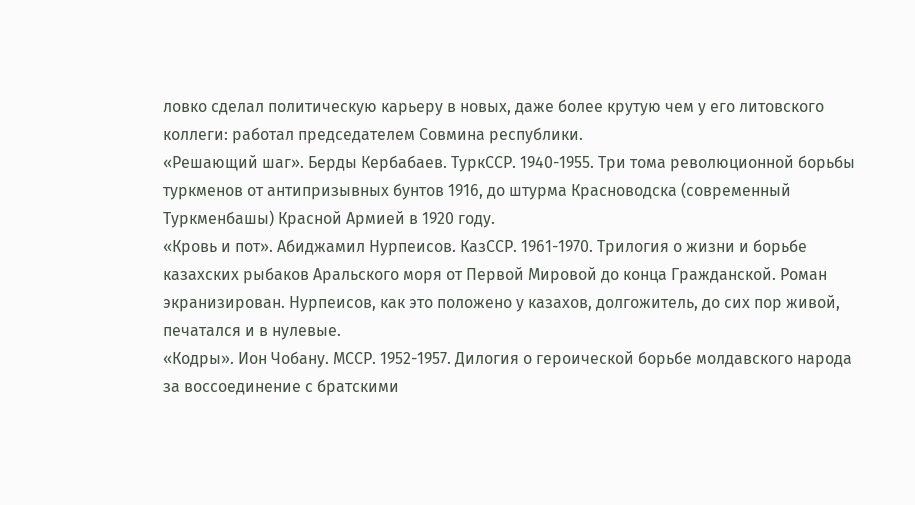ловко сделал политическую карьеру в новых, даже более крутую чем у его литовского коллеги: работал председателем Совмина республики.
«Решающий шаг». Берды Кербабаев. ТуркССР. 1940-1955. Три тома революционной борьбы туркменов от антипризывных бунтов 1916, до штурма Красноводска (современный Туркменбашы) Красной Армией в 1920 году.
«Кровь и пот». Абиджамил Нурпеисов. КазССР. 1961-1970. Трилогия о жизни и борьбе казахских рыбаков Аральского моря от Первой Мировой до конца Гражданской. Роман экранизирован. Нурпеисов, как это положено у казахов, долгожитель, до сих пор живой, печатался и в нулевые.
«Кодры». Ион Чобану. МССР. 1952-1957. Дилогия о героической борьбе молдавского народа за воссоединение с братскими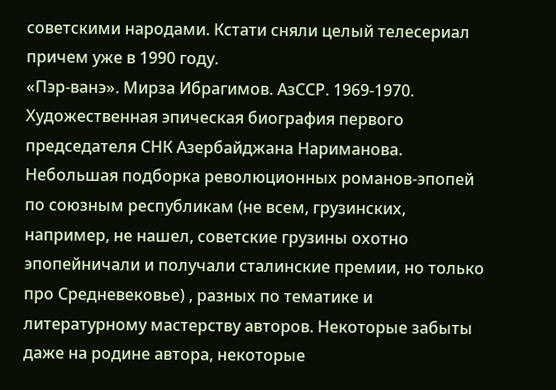советскими народами. Кстати сняли целый телесериал причем уже в 1990 году.
«Пэр-ванэ». Мирза Ибрагимов. АзССР. 1969-1970. Художественная эпическая биография первого председателя СНК Азербайджана Нариманова.
Небольшая подборка революционных романов-эпопей по союзным республикам (не всем, грузинских, например, не нашел, советские грузины охотно эпопейничали и получали сталинские премии, но только про Средневековье) , разных по тематике и литературному мастерству авторов. Некоторые забыты даже на родине автора, некоторые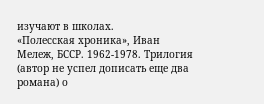изучают в школах.
«Полесская хроника», Иван Мележ, БССР. 1962-1978. Трилогия (автор не успел дописать еще два романа) о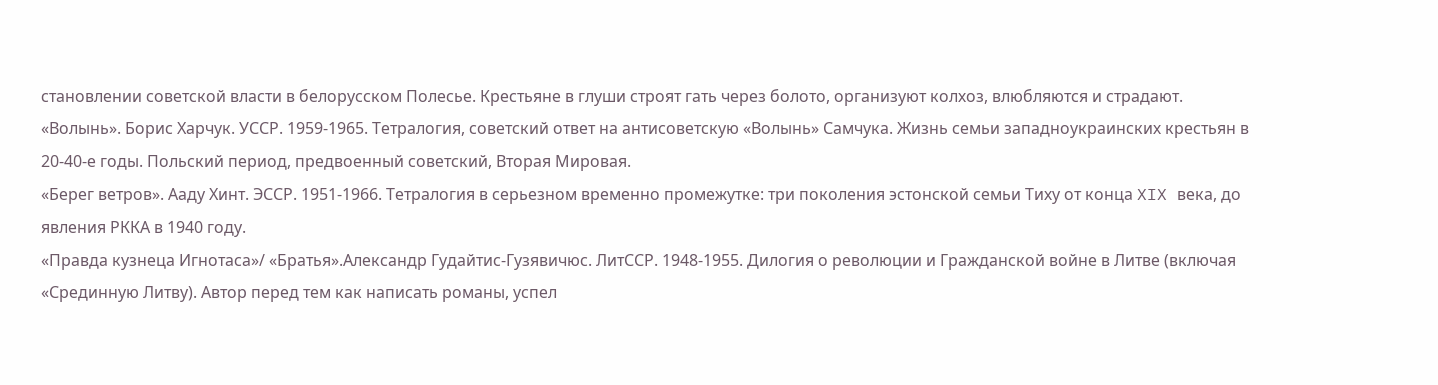становлении советской власти в белорусском Полесье. Крестьяне в глуши строят гать через болото, организуют колхоз, влюбляются и страдают.
«Волынь». Борис Харчук. УССР. 1959-1965. Тетралогия, советский ответ на антисоветскую «Волынь» Самчука. Жизнь семьи западноукраинских крестьян в 20-40-е годы. Польский период, предвоенный советский, Вторая Мировая.
«Берег ветров». Ааду Хинт. ЭССР. 1951-1966. Тетралогия в серьезном временно промежутке: три поколения эстонской семьи Тиху от конца XIX века, до явления РККА в 1940 году.
«Правда кузнеца Игнотаса»/ «Братья».Александр Гудайтис-Гузявичюс. ЛитССР. 1948-1955. Дилогия о революции и Гражданской войне в Литве (включая «Срединную Литву). Автор перед тем как написать романы, успел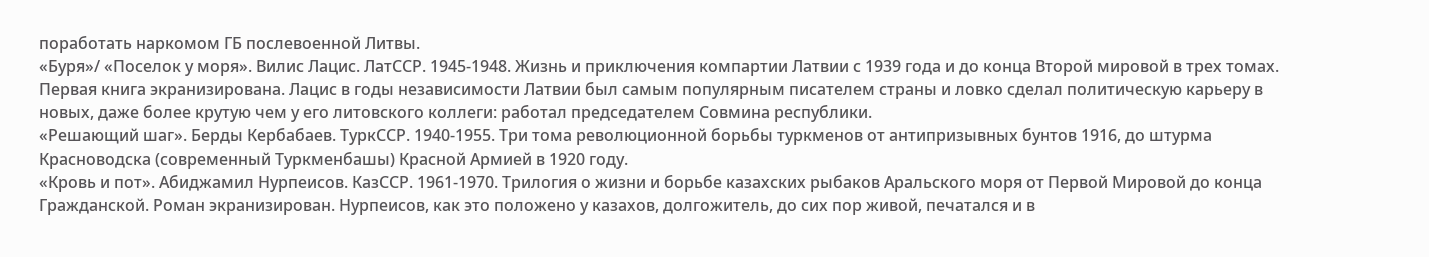поработать наркомом ГБ послевоенной Литвы.
«Буря»/ «Поселок у моря». Вилис Лацис. ЛатССР. 1945-1948. Жизнь и приключения компартии Латвии с 1939 года и до конца Второй мировой в трех томах. Первая книга экранизирована. Лацис в годы независимости Латвии был самым популярным писателем страны и ловко сделал политическую карьеру в новых, даже более крутую чем у его литовского коллеги: работал председателем Совмина республики.
«Решающий шаг». Берды Кербабаев. ТуркССР. 1940-1955. Три тома революционной борьбы туркменов от антипризывных бунтов 1916, до штурма Красноводска (современный Туркменбашы) Красной Армией в 1920 году.
«Кровь и пот». Абиджамил Нурпеисов. КазССР. 1961-1970. Трилогия о жизни и борьбе казахских рыбаков Аральского моря от Первой Мировой до конца Гражданской. Роман экранизирован. Нурпеисов, как это положено у казахов, долгожитель, до сих пор живой, печатался и в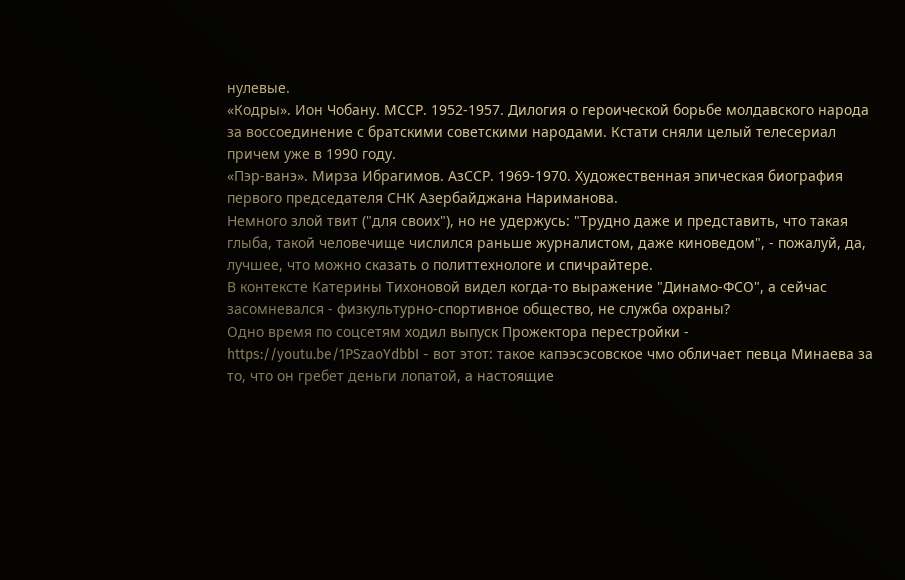нулевые.
«Кодры». Ион Чобану. МССР. 1952-1957. Дилогия о героической борьбе молдавского народа за воссоединение с братскими советскими народами. Кстати сняли целый телесериал причем уже в 1990 году.
«Пэр-ванэ». Мирза Ибрагимов. АзССР. 1969-1970. Художественная эпическая биография первого председателя СНК Азербайджана Нариманова.
Немного злой твит ("для своих"), но не удержусь: "Трудно даже и представить, что такая глыба, такой человечище числился раньше журналистом, даже киноведом", - пожалуй, да, лучшее, что можно сказать о политтехнологе и спичрайтере.
В контексте Катерины Тихоновой видел когда-то выражение "Динамо-ФСО", а сейчас засомневался - физкультурно-спортивное общество, не служба охраны?
Одно время по соцсетям ходил выпуск Прожектора перестройки - https://youtu.be/1PSzaoYdbbI - вот этот: такое капээсэсовское чмо обличает певца Минаева за то, что он гребет деньги лопатой, а настоящие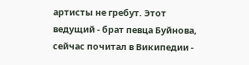артисты не гребут. Этот ведущий - брат певца Буйнова, сейчас почитал в Википедии -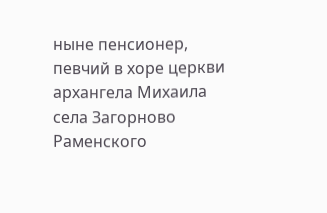ныне пенсионер, певчий в хоре церкви архангела Михаила села Загорново Раменского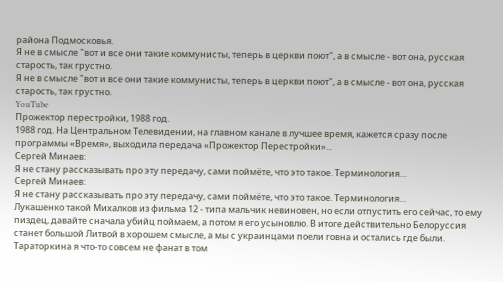района Подмосковья.
Я не в смысле "вот и все они такие коммунисты, теперь в церкви поют", а в смысле - вот она, русская старость, так грустно.
Я не в смысле "вот и все они такие коммунисты, теперь в церкви поют", а в смысле - вот она, русская старость, так грустно.
YouTube
Прожектор перестройки, 1988 год.
1988 год. На Центральном Телевидении, на главном канале в лучшее время, кажется сразу после программы «Время», выходила передача «Прожектор Перестройки»...
Сергей Минаев:
Я не стану рассказывать про эту передачу, сами поймёте, что это такое. Терминология…
Сергей Минаев:
Я не стану рассказывать про эту передачу, сами поймёте, что это такое. Терминология…
Лукашенко такой Михалков из фильма 12 - типа мальчик невиновен, но если отпустить его сейчас, то ему пиздец, давайте сначала убийц поймаем, а потом я его усыновлю. В итоге действительно Белоруссия станет большой Литвой в хорошем смысле, а мы с украинцами поели говна и остались где были.
Тараторкина я что-то совсем не фанат в том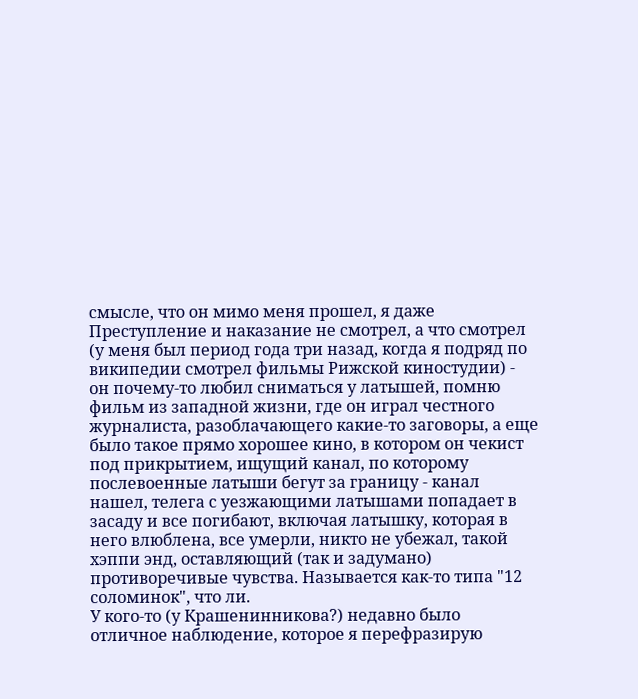смысле, что он мимо меня прошел, я даже Преступление и наказание не смотрел, а что смотрел (у меня был период года три назад, когда я подряд по википедии смотрел фильмы Рижской киностудии) - он почему-то любил сниматься у латышей, помню фильм из западной жизни, где он играл честного журналиста, разоблачающего какие-то заговоры, а еще было такое прямо хорошее кино, в котором он чекист под прикрытием, ищущий канал, по которому послевоенные латыши бегут за границу - канал нашел, телега с уезжающими латышами попадает в засаду и все погибают, включая латышку, которая в него влюблена, все умерли, никто не убежал, такой хэппи энд, оставляющий (так и задумано) противоречивые чувства. Называется как-то типа "12 соломинок", что ли.
У кого-то (у Крашенинникова?) недавно было отличное наблюдение, которое я перефразирую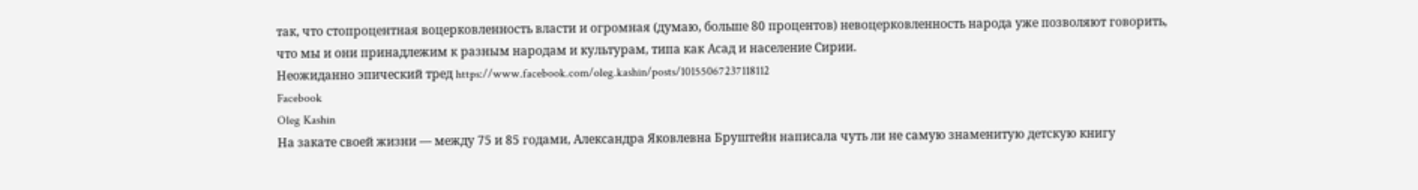так, что стопроцентная воцерковленность власти и огромная (думаю, больше 80 процентов) невоцерковленность народа уже позволяют говорить, что мы и они принадлежим к разным народам и культурам, типа как Асад и население Сирии.
Неожиданно эпический тред https://www.facebook.com/oleg.kashin/posts/10155067237118112
Facebook
Oleg Kashin
На закате своей жизни — между 75 и 85 годами, Александра Яковлевна Бруштейн написала чуть ли не самую знаменитую детскую книгу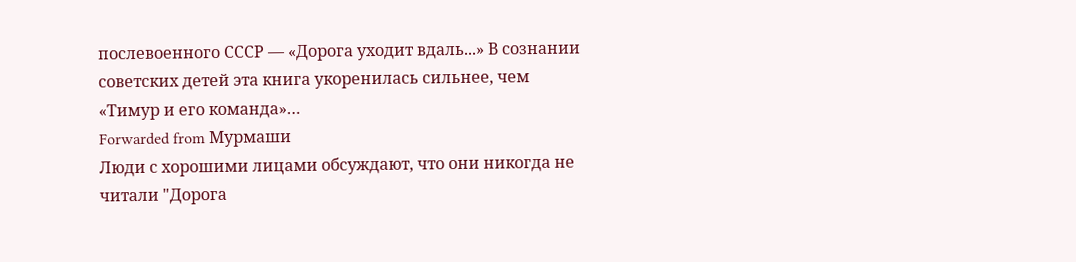послевоенного СССР — «Дорога уходит вдаль...» В сознании советских детей эта книга укоренилась сильнее, чем «Тимур и его команда»…
Forwarded from Мурмаши
Люди с хорошими лицами обсуждают, что они никогда не читали "Дорога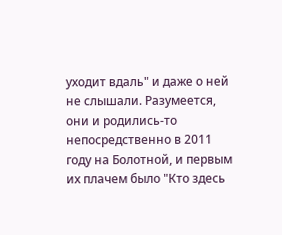уходит вдаль" и даже о ней не слышали. Разумеется, они и родились-то непосредственно в 2011 году на Болотной, и первым их плачем было "Кто здесь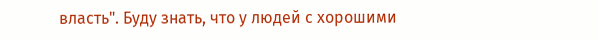власть". Буду знать, что у людей с хорошими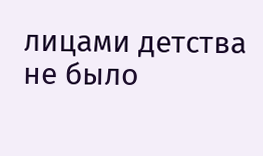лицами детства не было